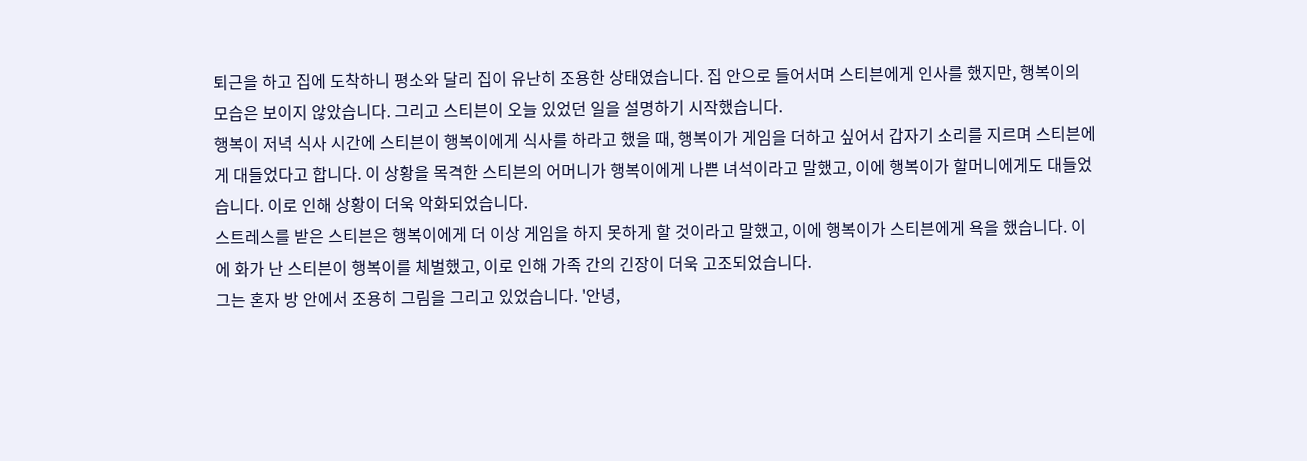퇴근을 하고 집에 도착하니 평소와 달리 집이 유난히 조용한 상태였습니다. 집 안으로 들어서며 스티븐에게 인사를 했지만, 행복이의 모습은 보이지 않았습니다. 그리고 스티븐이 오늘 있었던 일을 설명하기 시작했습니다.
행복이 저녁 식사 시간에 스티븐이 행복이에게 식사를 하라고 했을 때, 행복이가 게임을 더하고 싶어서 갑자기 소리를 지르며 스티븐에게 대들었다고 합니다. 이 상황을 목격한 스티븐의 어머니가 행복이에게 나쁜 녀석이라고 말했고, 이에 행복이가 할머니에게도 대들었습니다. 이로 인해 상황이 더욱 악화되었습니다.
스트레스를 받은 스티븐은 행복이에게 더 이상 게임을 하지 못하게 할 것이라고 말했고, 이에 행복이가 스티븐에게 욕을 했습니다. 이에 화가 난 스티븐이 행복이를 체벌했고, 이로 인해 가족 간의 긴장이 더욱 고조되었습니다.
그는 혼자 방 안에서 조용히 그림을 그리고 있었습니다. '안녕,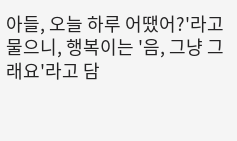아들, 오늘 하루 어땠어?'라고 물으니, 행복이는 '음, 그냥 그래요'라고 담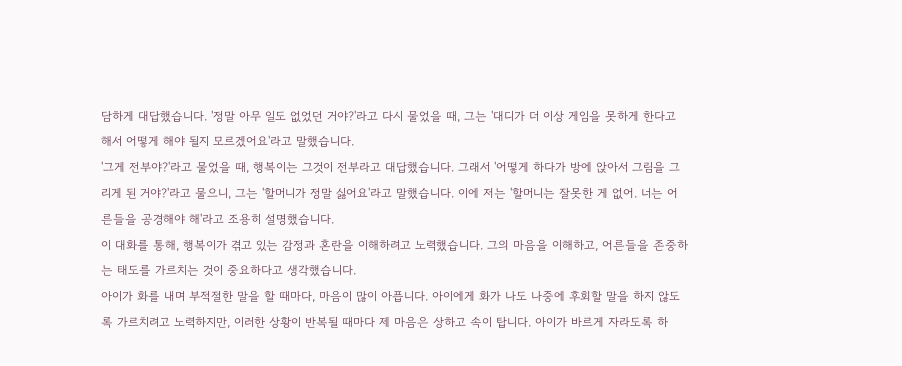담하게 대답했습니다. '정말 아무 일도 없었던 거야?'라고 다시 물었을 때, 그는 '대디가 더 이상 게임을 못하게 한다고 해서 어떻게 해야 될지 모르겠어요'라고 말했습니다.
'그게 전부야?'라고 물었을 때, 행복이는 그것이 전부라고 대답했습니다. 그래서 '어떻게 하다가 방에 앉아서 그림을 그리게 된 거야?'라고 물으니, 그는 '할머니가 정말 싫어요'라고 말했습니다. 이에 저는 '할머니는 잘못한 게 없어. 너는 어른들을 공경해야 해'라고 조용히 설명했습니다.
이 대화를 통해, 행복이가 겪고 있는 감정과 혼란을 이해하려고 노력했습니다. 그의 마음을 이해하고, 어른들을 존중하는 태도를 가르치는 것이 중요하다고 생각했습니다.
아이가 화를 내며 부적절한 말을 할 때마다, 마음이 많이 아픕니다. 아이에게 화가 나도 나중에 후회할 말을 하지 않도록 가르치려고 노력하지만, 이러한 상황이 반복될 때마다 제 마음은 상하고 속이 탑니다. 아이가 바르게 자라도록 하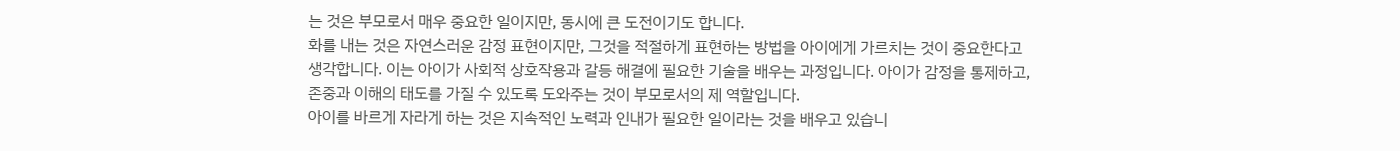는 것은 부모로서 매우 중요한 일이지만, 동시에 큰 도전이기도 합니다.
화를 내는 것은 자연스러운 감정 표현이지만, 그것을 적절하게 표현하는 방법을 아이에게 가르치는 것이 중요한다고 생각합니다. 이는 아이가 사회적 상호작용과 갈등 해결에 필요한 기술을 배우는 과정입니다. 아이가 감정을 통제하고, 존중과 이해의 태도를 가질 수 있도록 도와주는 것이 부모로서의 제 역할입니다.
아이를 바르게 자라게 하는 것은 지속적인 노력과 인내가 필요한 일이라는 것을 배우고 있습니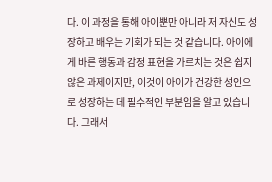다. 이 과정을 통해 아이뿐만 아니라 저 자신도 성장하고 배우는 기회가 되는 것 같습니다. 아이에게 바른 행동과 감정 표현을 가르치는 것은 쉽지 않은 과제이지만, 이것이 아이가 건강한 성인으로 성장하는 데 필수적인 부분임을 알고 있습니다. 그래서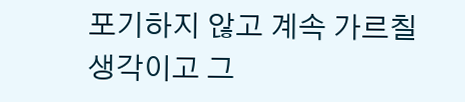포기하지 않고 계속 가르칠 생각이고 그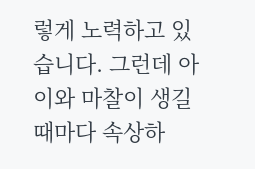렇게 노력하고 있습니다. 그런데 아이와 마찰이 생길 때마다 속상하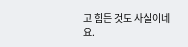고 힘든 것도 사실이네요.